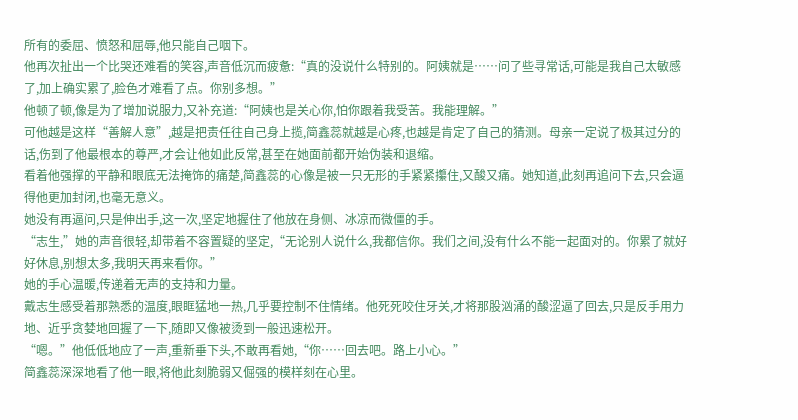所有的委屈、愤怒和屈辱,他只能自己咽下。
他再次扯出一个比哭还难看的笑容,声音低沉而疲惫:“真的没说什么特别的。阿姨就是……问了些寻常话,可能是我自己太敏感了,加上确实累了,脸色才难看了点。你别多想。”
他顿了顿,像是为了增加说服力,又补充道:“阿姨也是关心你,怕你跟着我受苦。我能理解。”
可他越是这样“善解人意”,越是把责任往自己身上揽,简鑫蕊就越是心疼,也越是肯定了自己的猜测。母亲一定说了极其过分的话,伤到了他最根本的尊严,才会让他如此反常,甚至在她面前都开始伪装和退缩。
看着他强撑的平静和眼底无法掩饰的痛楚,简鑫蕊的心像是被一只无形的手紧紧攥住,又酸又痛。她知道,此刻再追问下去,只会逼得他更加封闭,也毫无意义。
她没有再逼问,只是伸出手,这一次,坚定地握住了他放在身侧、冰凉而微僵的手。
“志生,”她的声音很轻,却带着不容置疑的坚定,“无论别人说什么,我都信你。我们之间,没有什么不能一起面对的。你累了就好好休息,别想太多,我明天再来看你。”
她的手心温暖,传递着无声的支持和力量。
戴志生感受着那熟悉的温度,眼眶猛地一热,几乎要控制不住情绪。他死死咬住牙关,才将那股汹涌的酸涩逼了回去,只是反手用力地、近乎贪婪地回握了一下,随即又像被烫到一般迅速松开。
“嗯。”他低低地应了一声,重新垂下头,不敢再看她,“你……回去吧。路上小心。”
简鑫蕊深深地看了他一眼,将他此刻脆弱又倔强的模样刻在心里。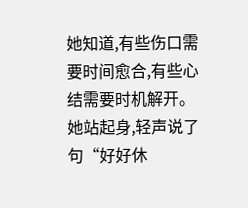她知道,有些伤口需要时间愈合,有些心结需要时机解开。她站起身,轻声说了句“好好休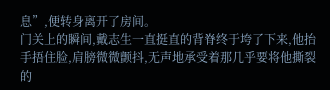息”,便转身离开了房间。
门关上的瞬间,戴志生一直挺直的背脊终于垮了下来,他抬手捂住脸,肩膀微微颤抖,无声地承受着那几乎要将他撕裂的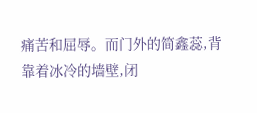痛苦和屈辱。而门外的简鑫蕊,背靠着冰冷的墙壁,闭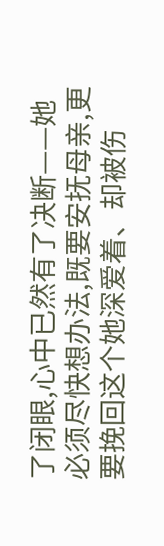了闭眼,心中已然有了决断——她必须尽快想办法,既要安抚母亲,更要挽回这个她深爱着、却被伤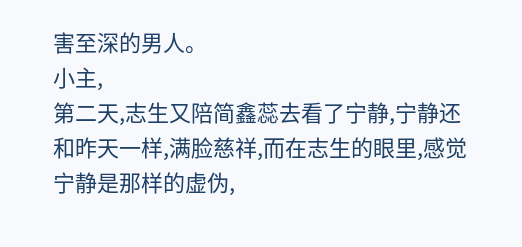害至深的男人。
小主,
第二天,志生又陪简鑫蕊去看了宁静,宁静还和昨天一样,满脸慈祥,而在志生的眼里,感觉宁静是那样的虚伪,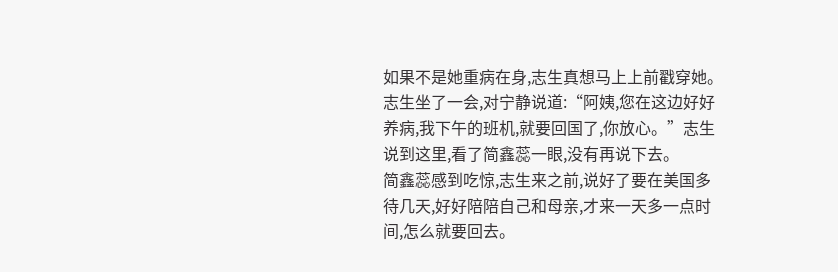如果不是她重病在身,志生真想马上上前戳穿她。
志生坐了一会,对宁静说道:“阿姨,您在这边好好养病,我下午的班机,就要回国了,你放心。”志生说到这里,看了简鑫蕊一眼,没有再说下去。
简鑫蕊感到吃惊,志生来之前,说好了要在美国多待几天,好好陪陪自己和母亲,才来一天多一点时间,怎么就要回去。